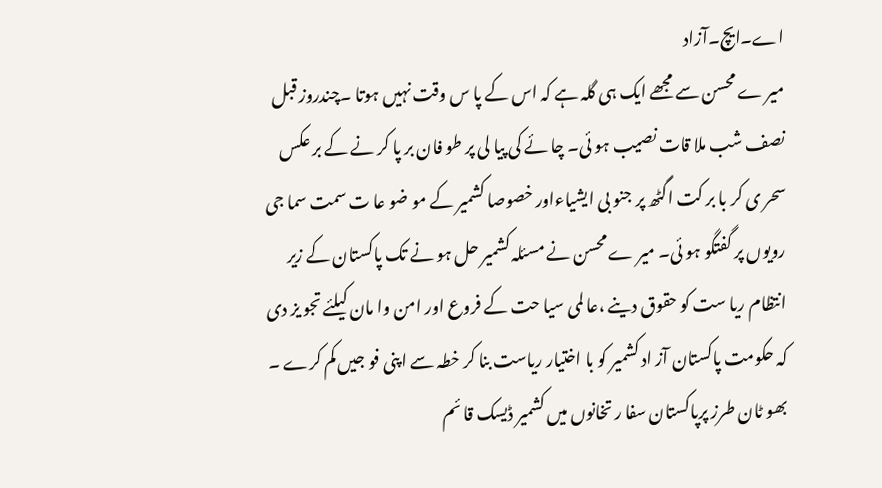اے۔ایچ۔آزاد
میر ے محسن سے مجھے ایک ہی گلہ ہے کہ اس کے پا س وقت نہیں ہوتا ۔چندروز قبل نصف شب ملا قات نصیب ہو ئی۔ چا ئے کی پیا لی پر طو فان بر پا کر نے کے بر عکس سحر ی کر با بر کت اگٹھ پر جنو بی ایشیاءاور خصوصا کشمیر کے مو ضو عا ت سمت سما جی رویوں پر گفتگو ہو ئی۔ میر ے محسن نے مسئلہ کشمیر حل ہو نے تک پاکستان کے زیر انتظام ریا ست کو حقوق دینے ،عا لمی سیا حت کے فروع اور امن وا مان کیلئے تجو یز دی کہ حکومت پاکستان آز اد کشمیر کو با اختیار ریاست بنا کر خطہ سے اپنی فو جیں کم کرے ۔ بھو ٹان طرز پرپاکستان سفا ر تخانوں میں کشمیر ڈیسک قا ئم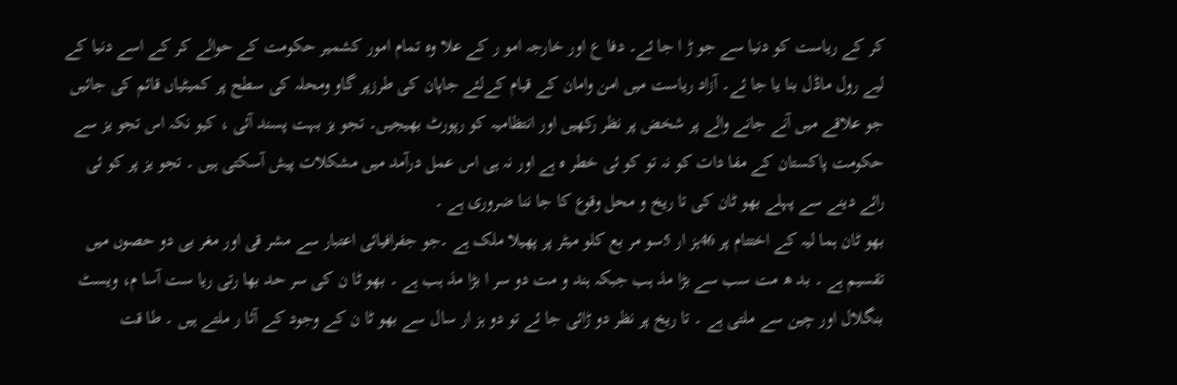کر کے ریاست کو دنیا سے جو ڑ ا جا ئے۔ دفا ع اور خارجہ امو ر کے علا وہ تمام امور کشمیر حکومت کے حوالے کر کے اسے دنیا کے لیے رول ماڈل بنا یا جا ئے۔ آزاد ریاست میں امن وامان کے قیام کےلئے جاپان کی طرزپر گاو ومحلہ کی سطح پر کمیٹیاں قائم کی جائیں جو علاقے میں آنے جانے والے پر شخض پر نظر رکھیں اور انتظامیہ کو رپورٹ بھیجیں۔ تجو یز بہت پسند آئی ، کیو نکہ اس تجو یز سے حکومت پاکستان کے مفا دات کو نہ تو کو ئی خطر ہ ہے اور نہ ہی اس عمل درآمد میں مشکلات پیش آسکتی ہیں ۔ تجو یز پر کو ئی رائے دینے سے پہلے بھو ٹان کی تا ریخ و محل وقوع کا جا ننا ضروری ہے ۔
بھو ٹان ہما لیہ کے اختتام پر 46ہز ار 5سو مر بع کلو میٹر پر پھیلا ملک ہے ۔جو جفرافیائی اعتبار سے مشر قی اور مغر بی دو حصوں میں تقسیم ہے ۔ بد ھ مت سب سے بڑا مذ ہب جبکہ ہند و مت دو سر ا بڑا مذ ہب ہے ۔ بھو ٹا ن کی سر حد بھا رتی ریا ست آسا م، ویسٹ بنگلال اور چین سے ملتی ہے ۔ تا ریخ پر نظر دو ڑائی جا ئے تو دو ہز ار سال سے بھو ٹا ن کے وجود کے آثا ر ملتے ہیں ۔ طا قت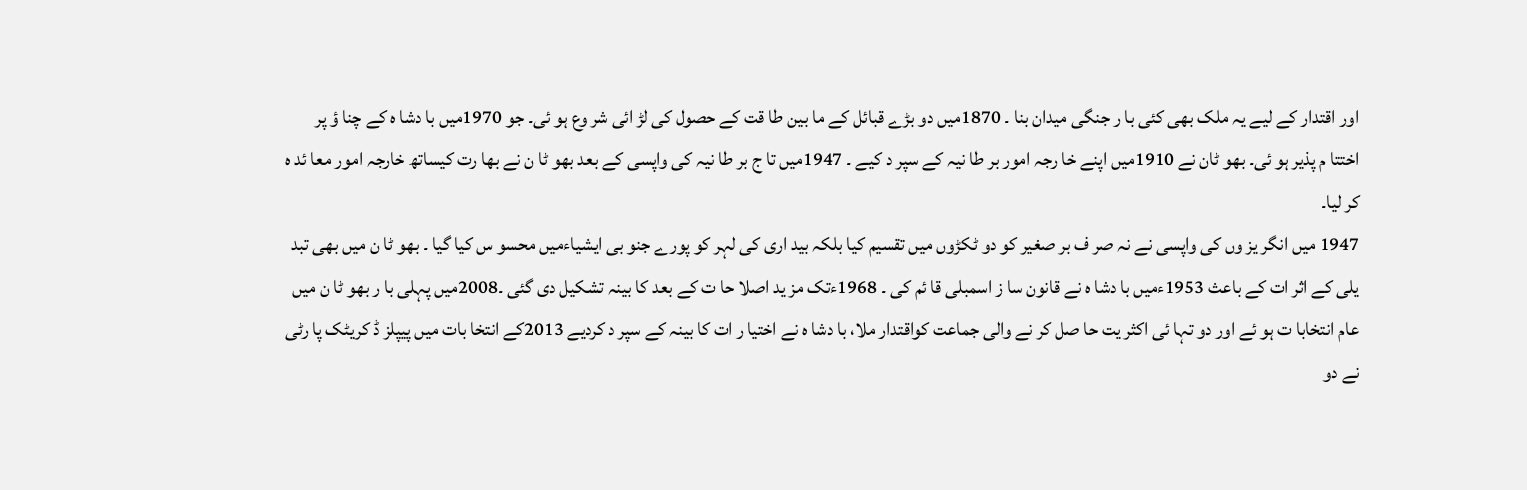اور اقتدار کے لیے یہ ملک بھی کئی با ر جنگی میدان بنا ۔ 1870میں دو بڑے قبائل کے ما بین طا قت کے حصول کی لڑ ائی شر وع ہو ئی۔ جو 1970میں با دشا ہ کے چنا ؤ پر اختتا م پذیر ہو ئی۔ بھو ٹان نے 1910میں اپنے خا رجہ امور بر طا نیہ کے سپر د کیے ۔ 1947میں تا ج بر طا نیہ کی واپسی کے بعد بھو ٹا ن نے بھا رت کیساتھ خارجہ امور معا ئد ہ کر لیا۔
1947 میں انگر یز وں کی واپسی نے نہ صر ف بر صغیر کو دو ٹکڑوں میں تقسیم کیا بلکہ بید اری کی لہر کو پورے جنو بی ایشیاءمیں محسو س کیا گیا ۔ بھو ٹا ن میں بھی تبد یلی کے اثر ات کے باعث 1953ءمیں با دشا ہ نے قانون سا ز اسمبلی قا ئم کی ۔ 1968ءتک مز ید اصلا حا ت کے بعد کا بینہ تشکیل دی گئی ۔2008میں پہلی با ر بھو ٹا ن میں عام انتخابا ت ہو ئے اور دو تہا ئی اکثر یت حا صل کر نے والی جماعت کواقتدار ملا، با دشا ہ نے اختیا ر ات کا بینہ کے سپر د کردیے 2013کے انتخا بات میں پیپلز ڈ کریٹک پا رٹی نے دو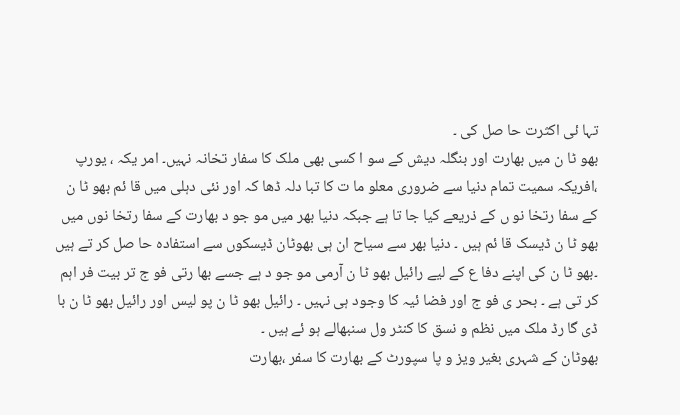تہا ئی اکثرت حا صل کی ۔
بھو ٹا ن میں بھارت اور بنگلہ دیش کے سو ا کسی بھی ملک کا سفار تخانہ نہیں۔ امر یکہ ، یورپ ،افریکہ سمیت تمام دنیا سے ضروری معلو ما ت کا تبا دلہ ڈھا کہ اور نئی دہلی میں قا ئم بھو ٹا ن کے سفا رتخا نو ں کے ذریعے کیا جا تا ہے جبکہ دنیا بھر میں مو جو د بھارت کے سفا رتخا نوں میں بھو ٹا ن ڈیسک قا ئم ہیں ۔ دنیا بھر سے سیاح ان ہی بھوٹان ڈیسکوں سے استفادہ حا صل کر تے ہیں ۔بھو ٹا ن کی اپنے دفا ع کے لیے رائیل بھو ٹا ن آرمی مو جو د ہے جسے بھا رتی فو ج تر بیت فر اہم کر تی ہے ۔ بحر ی فو ج اور فضا ئیہ کا وجود ہی نہیں ۔ رائیل بھو ٹا ن پو لیس اور رائیل بھو ٹا ن با ڈی گا رڈ ملک میں نظم و نسق کا کنٹر ول سنبھالے ہو ئے ہیں ۔
بھوٹان کے شہری بغیر ویز و پا سپورٹ کے بھارت کا سفر ،بھارت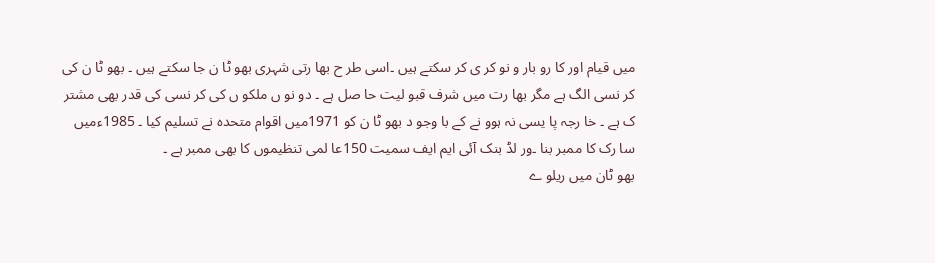میں قیام اور کا رو بار و نو کر ی کر سکتے ہیں ۔اسی طر ح بھا رتی شہری بھو ٹا ن جا سکتے ہیں ۔ بھو ٹا ن کی کر نسی الگ ہے مگر بھا رت میں شرف قبو لیت حا صل ہے ۔ دو نو ں ملکو ں کی کر نسی کی قدر بھی مشتر ک ہے ۔ خا رجہ پا یسی نہ ہوو نے کے با وجو د بھو ٹا ن کو 1971میں اقوام متحدہ نے تسلیم کیا ۔ 1985ءمیں سا رک کا ممبر بنا ۔ور لڈ بنک آئی ایم ایف سمیت 150عا لمی تنظیموں کا بھی ممبر ہے ۔
بھو ٹان میں ریلو ے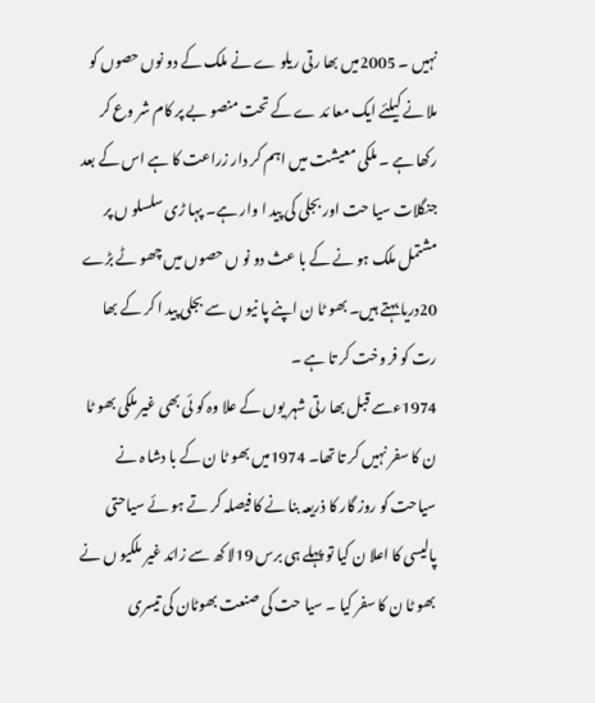نہیں ۔ 2005میں بھا رتی ریلو ے نے ملک کے دو نوں حصوں کو ملا نے کیلئے ایک معا ئد ے کے تحت منصو بے پر کام شر وع کر رکھا ہے ۔ ملکی معیشت میں اہم کر دار زراعت کا ہے اس کے بعد جنگلات سیا حت اور بجلی کی پید ا وار ہے۔ پہا ڑی سلسلو ں پر مشتمل ملک ہو نے کے با عث دو نو ں حصوں میں چھو ٹے بڑے 20دریا بہتے ہیں۔ بھو ٹا ن اپنے پا نیو ں سے بجلی پید ا کر کے بھا رت کو فر وخت کر تا ہے ۔
1974ءسے قبل بھا رتی شہر یوں کے علا وہ کو ئی بھی غیر ملکی بھو ٹا ن کا سفر نہیں کر تا تھا۔ 1974میں بھو ٹا ن کے با دشا ہ نے سیاحت کو روز گار کا ذریعہ بنا نے کا فیصلہ کر تے ہو ئے سیاحتی پالیسی کا اعلا ن کیا تو پہلے ہی برس 19لا کھ سے زائد غیر ملکیو ں نے بھو ٹا ن کا سفر کیا ۔ سیا حت کی صنعت بھوٹان کی تیسری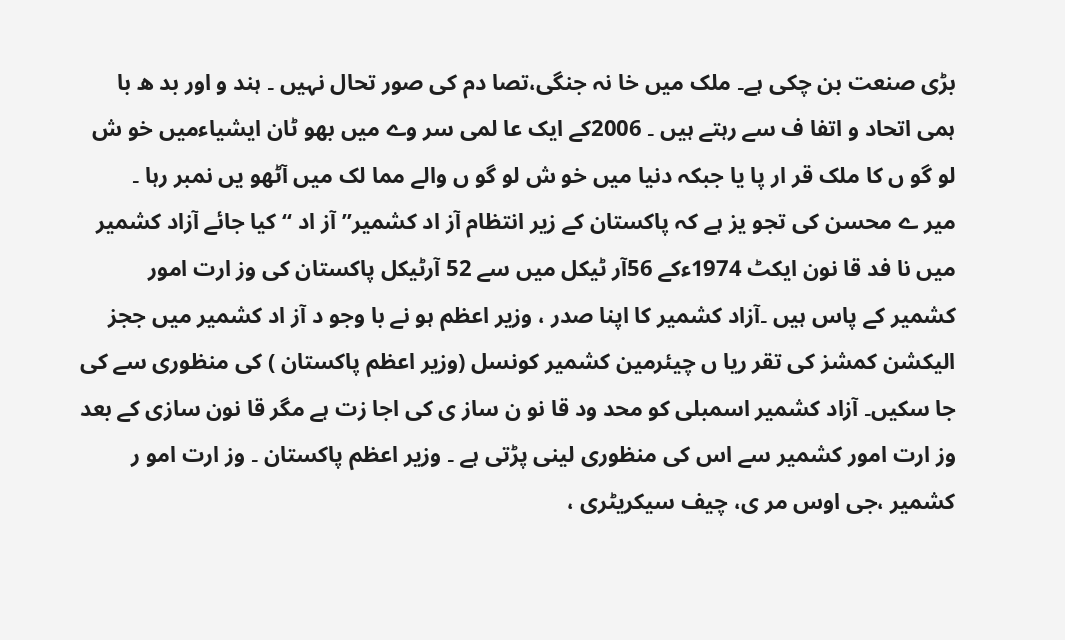بڑی صنعت بن چکی ہے۔ ملک میں خا نہ جنگی،تصا دم کی صور تحال نہیں ۔ ہند و اور بد ھ با ہمی اتحاد و اتفا ف سے رہتے ہیں ۔ 2006کے ایک عا لمی سر وے میں بھو ٹان ایشیاءمیں خو ش لو گو ں کا ملک قر ار پا یا جبکہ دنیا میں خو ش لو گو ں والے مما لک میں آٹھو یں نمبر رہا ۔
میر ے محسن کی تجو یز ہے کہ پاکستان کے زیر انتظام آز اد کشمیر” آز اد “کیا جائے آزاد کشمیر میں نا فد قا نون ایکٹ 1974ءکے 56آر ٹیکل میں سے 52 آرٹیکل پاکستان کی وز ارت امور کشمیر کے پاس ہیں ۔آزاد کشمیر کا اپنا صدر ، وزیر اعظم ہو نے با وجو د آز اد کشمیر میں ججز الیکشن کمشز کی تقر ریا ں چیئرمین کشمیر کونسل (وزیر اعظم پاکستان ) کی منظوری سے کی جا سکیں۔ آزاد کشمیر اسمبلی کو محد ود قا نو ن ساز ی کی اجا زت ہے مگر قا نون سازی کے بعد وز ارت امور کشمیر سے اس کی منظوری لینی پڑتی ہے ۔ وزیر اعظم پاکستان ۔ وز ارت امو ر کشمیر ،جی اوس مر ی، چیف سیکریٹری ،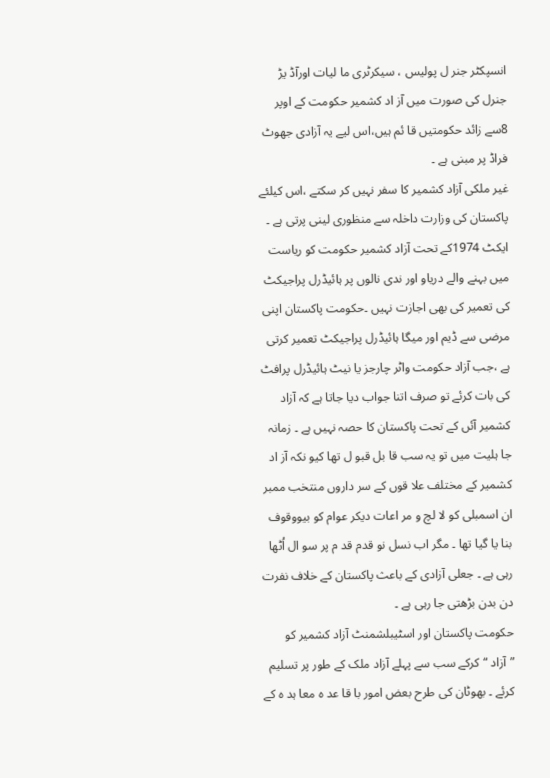انسپکٹر جنر ل پولیس ، سیکرٹری ما لیات اورآڈ یڑ جنرل کی صورت میں آز اد کشمیر حکومت کے اوپر 8سے زائد حکومتیں قا ئم ہیں،اس لیے یہ آزادی جھوٹ فراڈ پر مبنی ہے ۔
غیر ملکی آزاد کشمیر کا سفر نہیں کر سکتے ،اس کیلئے پاکستان کی وزارت داخلہ سے منظوری لینی پرتی ہے ۔ ایکٹ 1974کے تحت آزاد کشمیر حکومت کو ریاست میں بہنے والے دریاو اور ندی نالوں پر ہائیڈرل پراجیکٹ کی تعمیر کی بھی اجازت نہیں ۔حکومت پاکستان اپنی مرضی سے ڈیم اور میگا ہائیڈرل پراجیکٹ تعمیر کرتی ہے ،جب آزاد حکومت واٹر چارجز یا نیٹ ہائیڈرل پرافٹ کی بات کرئے تو صرف اتنا جواب دیا جاتا ہے کہ آزاد کشمیر آئں کے تحت پاکستان کا حصہ نہیں ہے ۔ زمانہ جا ہلیت میں تو یہ سب قا بل قبو ل تھا کیو نکہ آز اد کشمیر کے مختلف علا قوں کے سر داروں منتخب ممبر ان اسمبلی کو لا لچ و مر اعات دیکر عوام کو بیووقوف بنا یا گیا تھا ۔ مگر اب نسل نو قدم قد م پر سو ال اُٹھا رہی ہے ۔ جعلی آزادی کے باعث پاکستان کے خلاف نفرت دن بدن بڑھتی جا رہی ہے ۔
حکومت پاکستان اور اسٹیبلشمنٹ آزاد کشمیر کو ”آزاد “کرکے سب سے پہلے آزاد ملک کے طور پر تسلیم کرئے ۔ بھوٹان کی طرح بعض امور با قا عد ہ معا ہد ہ کے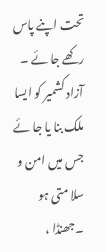تحت اپنے پاس رکھے جا ئے ۔ آزاد کشمیر کو ایسا ملک بنا یا جا ئے جس میں امن و سلا متی ہو ۔جھنڈا ،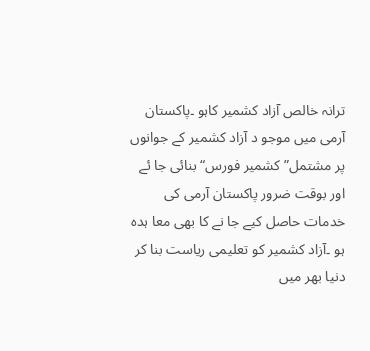ترانہ خالص آزاد کشمیر کاہو ۔پاکستان آرمی میں موجو د آزاد کشمیر کے جوانوں پر مشتمل” کشمیر فورس“ بنائی جا ئے اور بوقت ضرور پاکستان آرمی کی خدمات حاصل کیے جا نے کا بھی معا ہدہ ہو ۔آزاد کشمیر کو تعلیمی ریاست بنا کر دنیا بھر میں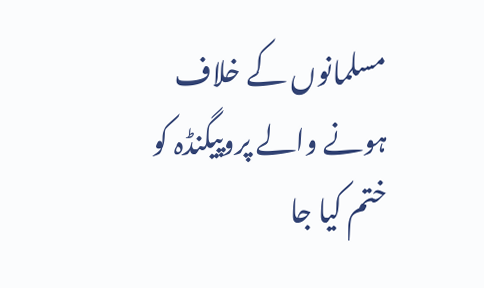مسلمانوں کے خلاف ہونے والے پروپیگنڈہ کو ختم کیا جا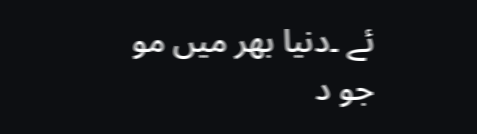ئے ۔دنیا بھر میں مو جو د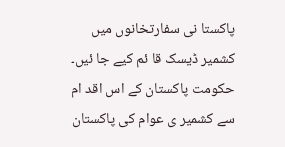پاکستا نی سفارتخانوں میں کشمیر ڈیسک قا ئم کیے جا ئیں۔ حکومت پاکستان کے اس اقد ام سے کشمیر ی عوام کی پاکستان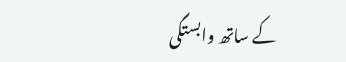کے ساتھ وابستگی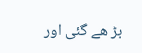بڑ ھے گئی اور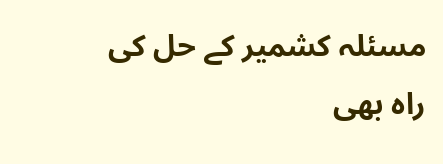مسئلہ کشمیر کے حل کی راہ بھی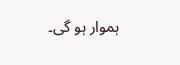ہموار ہو گی۔